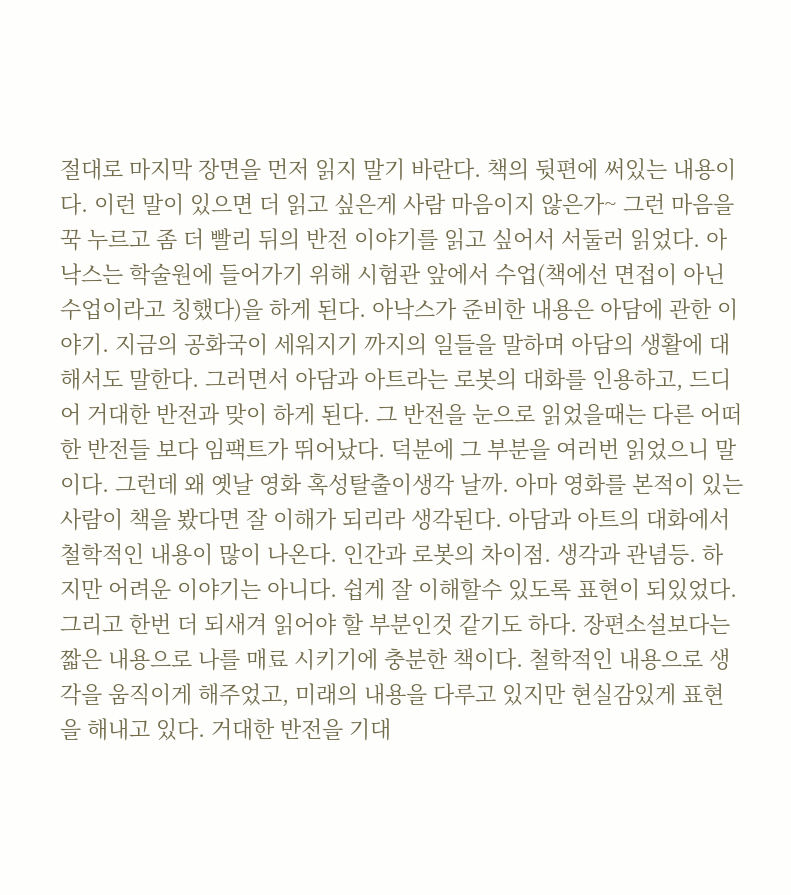절대로 마지막 장면을 먼저 읽지 말기 바란다. 책의 뒷편에 써있는 내용이다. 이런 말이 있으면 더 읽고 싶은게 사람 마음이지 않은가~ 그런 마음을 꾹 누르고 좀 더 빨리 뒤의 반전 이야기를 읽고 싶어서 서둘러 읽었다. 아낙스는 학술원에 들어가기 위해 시험관 앞에서 수업(책에선 면접이 아닌 수업이라고 칭했다)을 하게 된다. 아낙스가 준비한 내용은 아담에 관한 이야기. 지금의 공화국이 세워지기 까지의 일들을 말하며 아담의 생활에 대해서도 말한다. 그러면서 아담과 아트라는 로봇의 대화를 인용하고, 드디어 거대한 반전과 맞이 하게 된다. 그 반전을 눈으로 읽었을때는 다른 어떠한 반전들 보다 임팩트가 뛰어났다. 덕분에 그 부분을 여러번 읽었으니 말이다. 그런데 왜 옛날 영화 혹성탈출이생각 날까. 아마 영화를 본적이 있는 사람이 책을 봤다면 잘 이해가 되리라 생각된다. 아담과 아트의 대화에서 철학적인 내용이 많이 나온다. 인간과 로봇의 차이점. 생각과 관념등. 하지만 어려운 이야기는 아니다. 쉽게 잘 이해할수 있도록 표현이 되있었다. 그리고 한번 더 되새겨 읽어야 할 부분인것 같기도 하다. 장편소설보다는 짧은 내용으로 나를 매료 시키기에 충분한 책이다. 철학적인 내용으로 생각을 움직이게 해주었고, 미래의 내용을 다루고 있지만 현실감있게 표현을 해내고 있다. 거대한 반전을 기대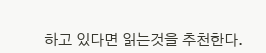하고 있다면 읽는것을 추천한다.